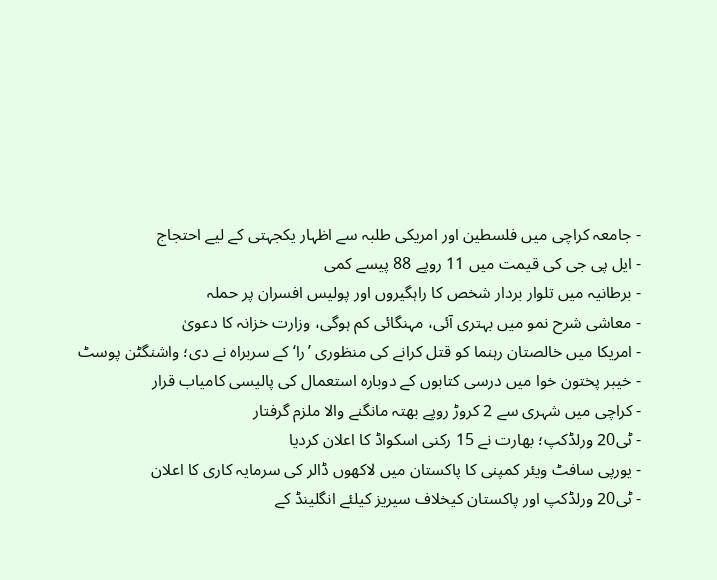- جامعہ کراچی میں فلسطین اور امریکی طلبہ سے اظہار یکجہتی کے لیے احتجاج
- ایل پی جی کی قیمت میں 11 روپے 88 پیسے کمی
- برطانیہ میں تلوار بردار شخص کا راہگیروں اور پولیس افسران پر حملہ
- معاشی شرح نمو میں بہتری آئی، مہنگائی کم ہوگی، وزارت خزانہ کا دعویٰ
- امریکا میں خالصتان رہنما کو قتل کرانے کی منظوری ’را‘ کے سربراہ نے دی؛ واشنگٹن پوسٹ
- خیبر پختون خوا میں درسی کتابوں کے دوبارہ استعمال کی پالیسی کامیاب قرار
- کراچی میں شہری سے 2 کروڑ روپے بھتہ مانگنے والا ملزم گرفتار
- ٹی20 ورلڈکپ؛ بھارت نے 15 رکنی اسکواڈ کا اعلان کردیا
- یورپی سافٹ ویئر کمپنی کا پاکستان میں لاکھوں ڈالر کی سرمایہ کاری کا اعلان
- ٹی20 ورلڈکپ اور پاکستان کیخلاف سیریز کیلئے انگلینڈ کے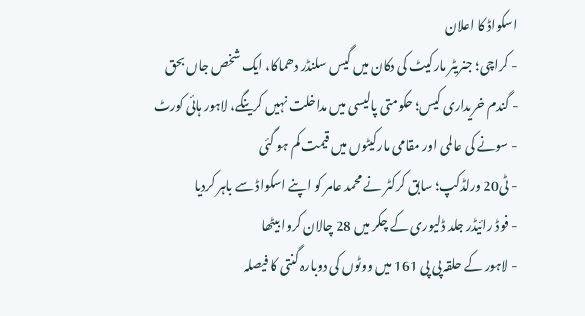اسکواڈ کا اعلان
- کراچی؛ جنریٹر مارکیٹ کی دکان میں گیس سلنڈر دھماکا، ایک شخص جاں بحق
- گندم خریداری کیس؛ حکومتی پالیسی میں مداخلت نہیں کرینگے، لاہور ہائی کورٹ
- سونے کی عالمی اور مقامی مارکیٹوں میں قیمت کم ہو گئی
- ٹی20 ورلڈکپ؛ سابق کرکٹر نے محمد عامر کو اپنے اسکواڈ سے باہر کردیا
- فوڈ رائیڈر جلد ڈلیوری کے چکر میں 28 چالان کروا بیٹھا
- لاہور کے حلقہ پی پی 161 میں ووٹوں کی دوبارہ گنتی کا فیصلہ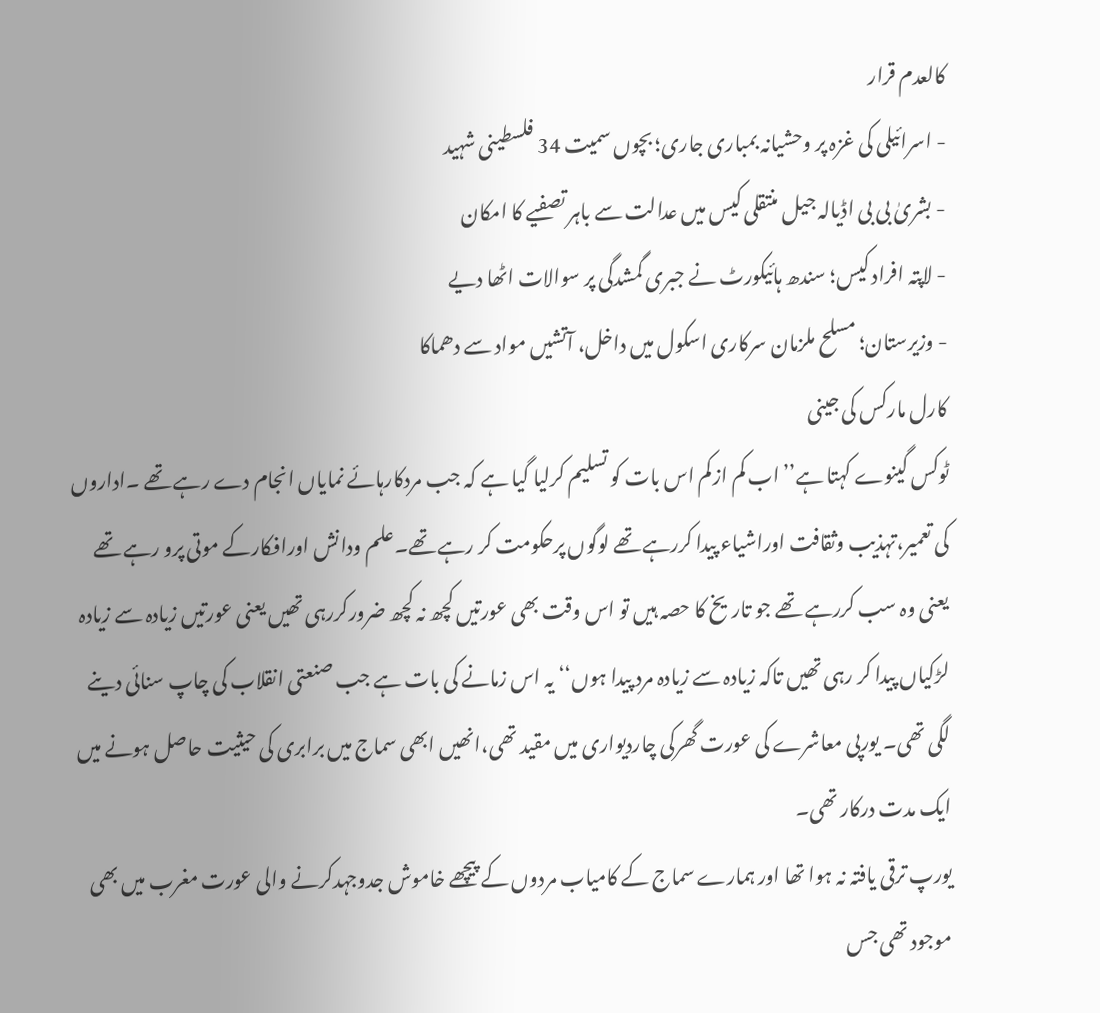کالعدم قرار
- اسرائیلی کی غزہ پر وحشیانہ بمباری جاری؛ بچوں سمیت 34 فلسطینی شہید
- بشریٰ بی بی اڈیالہ جیل منتقلی کیس میں عدالت سے باہر تصفیے کا امکان
- لاپتہ افراد کیس؛ سندھ ہائیکورٹ نے جبری گمشدگی پر سوالات اٹھا دیے
- وزیرستان؛ مسلح ملزمان سرکاری اسکول میں داخل، آتشیں مواد سے دھماکا
کارل مارکس کی جینی
ٹوکس گینوے کہتا ہے’’اب کم ازکم اس بات کو تسلیم کرلیا گیا ہے کہ جب مردکارہائے نمایاں انجام دے رہے تھے ۔اداروں کی تعمیر،تہذیب وثقافت اوراشیاء پیدا کررہے تھے لوگوں پرحکومت کر رہے تھے۔علم ودانش اورافکارکے موتی پرو رہے تھے یعنی وہ سب کررہے تھے جو تاریخ کا حصہ ہیں تو اس وقت بھی عورتیں کچھ نہ کچھ ضرورکررہی تھیں یعنی عورتیں زیادہ سے زیادہ لڑکیاں پیدا کر رہی تھیں تاکہ زیادہ سے زیادہ مرد پیدا ہوں‘‘ یہ اس زمانے کی بات ہے جب صنعتی انقلاب کی چاپ سنائی دینے لگی تھی۔ یورپی معاشرے کی عورت گھرکی چاردیواری میں مقید تھی،انھیں ابھی سماج میں برابری کی حیثیت حاصل ہونے میں ایک مدت درکار تھی۔
یورپ ترقی یافتہ نہ ہوا تھا اور ہمارے سماج کے کامیاب مردوں کے پیچھے خاموش جدوجہدکرنے والی عورت مغرب میں بھی موجود تھی جس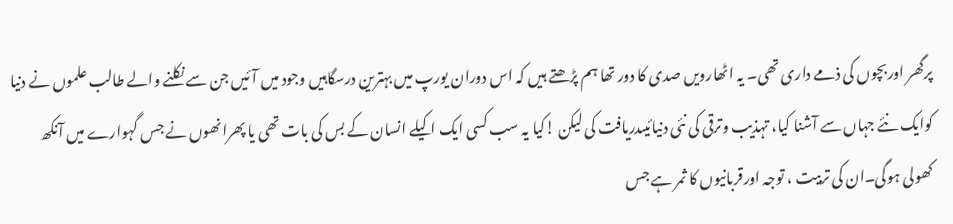پرگھر اوربچوں کی ذمے داری تھی۔ یہ اٹھارویں صدی کا دور تھا ہم پڑھتے ہیں کہ اس دوران یورپ میں بہترین درسگاہیں وجود میں آئیں جن سے نکلنے والے طالب علموں نے دنیا کوایک نئے جہاں سے آشنا کیا، تہذیب وترقی کی نئی دنیائیںدریافت کی لیکن !کیا یہ سب کسی ایک اکیلے انسان کے بس کی بات تھی یا پھرانھوں نے جس گہوارے میں آنکھ کھولی ہوگی۔ان کی تربیت ، توجہ اورقربانیوں کا ثمر ہے جس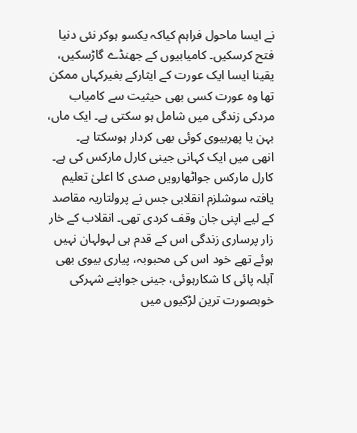نے ایسا ماحول فراہم کیاکہ یکسو ہوکر نئی دنیا فتح کرسکیں۔ کامیابیوں کے جھنڈے گاڑسکیں، یقینا ایسا ایک عورت کے ایثارکے بغیرکہاں ممکن تھا وہ عورت کسی بھی حیثیت سے کامیاب مردکی زندگی میں شامل ہو سکتی ہے۔ ایک ماں، بہن یا پھربیوی کوئی بھی کردار ہوسکتا ہے۔
انھی میں ایک کہانی جینی کارل مارکس کی ہے۔ کارل مارکس جواٹھارویں صدی کا اعلیٰ تعلیم یافتہ سوشلزم انقلابی جس نے پرولتاریہ مقاصد کے لیے اپنی جان وقف کردی تھی۔ انقلاب کے خار زار پرساری زندگی اس کے قدم ہی لہولہان نہیں ہوئے تھے خود اس کی محبوبہ، پیاری بیوی بھی آبلہ پائی کا شکارہوئی، جینی جواپنے شہرکی خوبصورت ترین لڑکیوں میں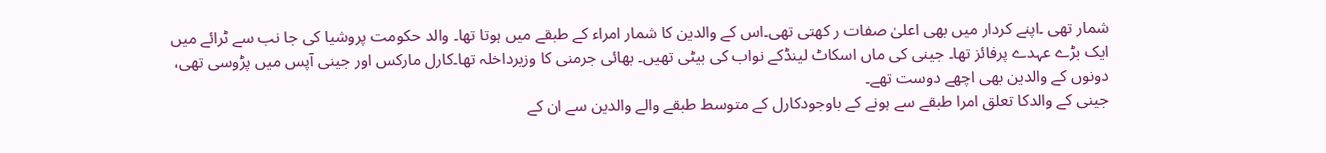شمار تھی ۔اپنے کردار میں بھی اعلیٰ صفات ر کھتی تھی۔اس کے والدین کا شمار امراء کے طبقے میں ہوتا تھا۔ والد حکومت پروشیا کی جا نب سے ٹرائے میں ایک بڑے عہدے پرفائز تھا۔ جینی کی ماں اسکاٹ لینڈکے نواب کی بیٹی تھیں۔ بھائی جرمنی کا وزیرداخلہ تھا۔کارل مارکس اور جینی آپس میں پڑوسی تھی، دونوں کے والدین بھی اچھے دوست تھے۔
جینی کے والدکا تعلق امرا طبقے سے ہونے کے باوجودکارل کے متوسط طبقے والے والدین سے ان کے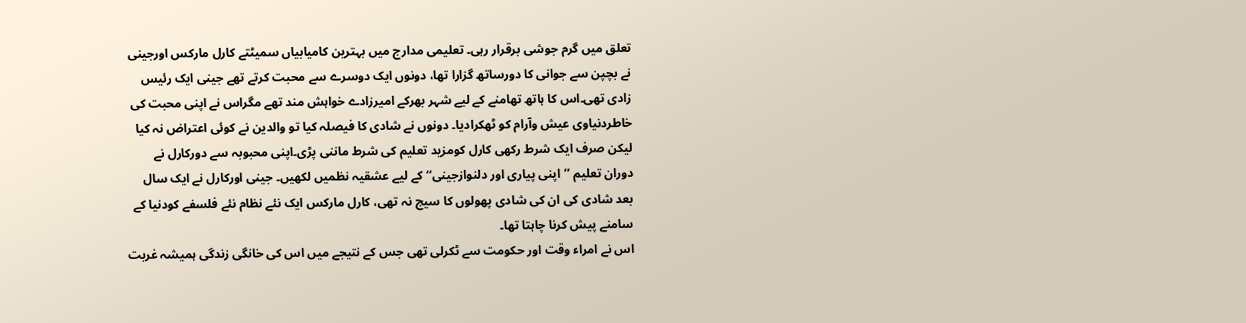تعلق میں گرم جوشی برقرار رہی۔ تعلیمی مدارج میں بہترین کامیابیاں سمیٹتے کارل مارکس اورجینی نے بچپن سے جوانی کا دورساتھ گزارا تھا، دونوں ایک دوسرے سے محبت کرتے تھے جینی ایک رئیس زادی تھی۔اس کا ہاتھ تھامنے کے لیے شہر بھرکے امیرزادے خواہش مند تھے مگراس نے اپنی محبت کی خاطردنیاوی عیش وآرام کو ٹھکرادیا۔ دونوں نے شادی کا فیصلہ کیا تو والدین نے کوئی اعتراض نہ کیا لیکن صرف ایک شرط رکھی کارل کومزید تعلیم کی شرط ماننی پڑی۔اپنی محبوبہ سے دورکارل نے دوران تعلیم ’’اپنی پیاری اور دلنوازجینی‘‘ کے لیے عشقیہ نظمیں لکھیں۔ جینی اورکارل نے ایک سال بعد شادی کی ان کی شادی پھولوں کا سیج نہ تھی، کارل مارکس ایک نئے نظام نئے فلسفے کودنیا کے سامنے پیش کرنا چاہتا تھا۔
اس نے امراء وقت اور حکومت سے ٹکرلی تھی جس کے نتیجے میں اس کی خانگی زندگی ہمیشہ غربت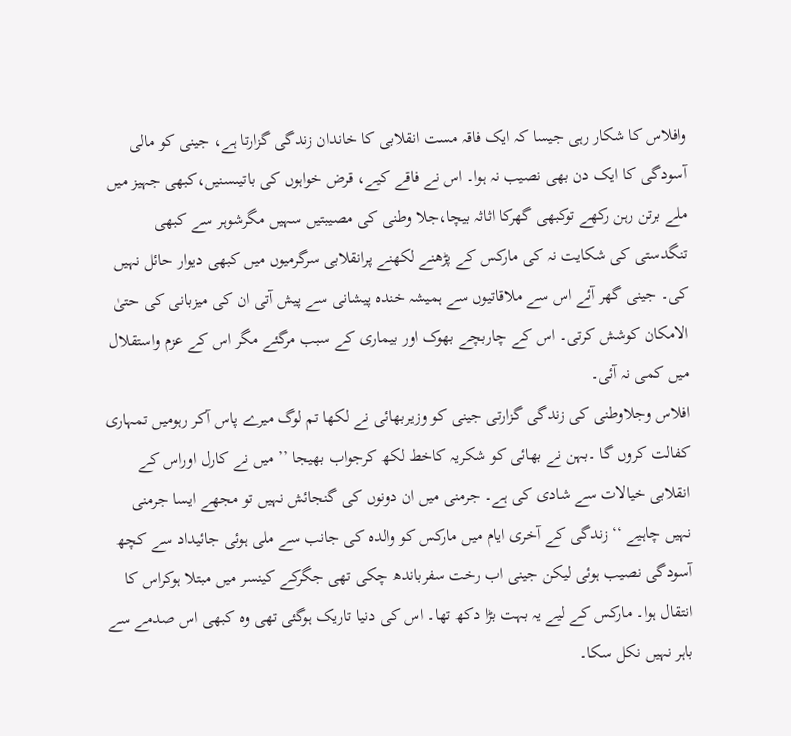وافلاس کا شکار رہی جیسا کہ ایک فاقہ مست انقلابی کا خاندان زندگی گزارتا ہے، جینی کو مالی آسودگی کا ایک دن بھی نصیب نہ ہوا۔ اس نے فاقے کیے، قرض خواہوں کی باتیںسنیں،کبھی جہیز میں ملے برتن رہن رکھے توکبھی گھرکا اثاثہ بیچا،جلا وطنی کی مصیبتیں سہیں مگرشوہر سے کبھی تنگدستی کی شکایت نہ کی مارکس کے پڑھنے لکھنے پرانقلابی سرگرمیوں میں کبھی دیوار حائل نہیں کی۔ جینی گھر آئے اس سے ملاقاتیوں سے ہمیشہ خندہ پیشانی سے پیش آتی ان کی میزبانی کی حتیٰ الامکان کوشش کرتی۔ اس کے چاربچے بھوک اور بیماری کے سبب مرگئے مگر اس کے عزم واستقلال میں کمی نہ آئی۔
افلاس وجلاوطنی کی زندگی گزارتی جینی کو وزیربھائی نے لکھا تم لوگ میرے پاس آکر رہومیں تمہاری کفالت کروں گا ۔بہن نے بھائی کو شکریہ کاخط لکھ کرجواب بھیجا ’’ میں نے کارل اوراس کے انقلابی خیالات سے شادی کی ہے۔ جرمنی میں ان دونوں کی گنجائش نہیں تو مجھے ایسا جرمنی نہیں چاہیے ‘‘ زندگی کے آخری ایام میں مارکس کو والدہ کی جانب سے ملی ہوئی جائیداد سے کچھ آسودگی نصیب ہوئی لیکن جینی اب رخت سفرباندھ چکی تھی جگرکے کینسر میں مبتلا ہوکراس کا انتقال ہوا۔ مارکس کے لیے یہ بہت بڑا دکھ تھا۔ اس کی دنیا تاریک ہوگئی تھی وہ کبھی اس صدمے سے باہر نہیں نکل سکا۔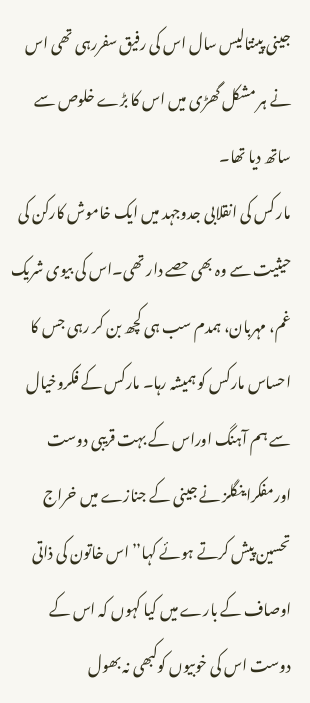جینی پینتالیس سال اس کی رفیق سفررہی تھی اس نے ہر مشکل گھڑی میں اس کا بڑے خلوص سے ساتھ دیا تھا۔
مار کس کی انقلابی جدوجہد میں ایک خاموش کارکن کی حیثیت سے وہ بھی حصے دار تھی۔اس کی بیوی شریک غم، مہربان، ہمدم سب ہی کچھ بن کر رہی جس کا احساس مارکس کو ہمیشہ رہا۔ مارکس کے فکروخیال سے ہم آہنگ اوراس کے بہت قریبی دوست اورمفکراینگلز نے جینی کے جنازے میں خراج تحسین پیش کرتے ہوئے کہا’’اس خاتون کی ذاتی اوصاف کے بارے میں کیا کہوں کہ اس کے دوست اس کی خوبیوں کوکبھی نہ بھول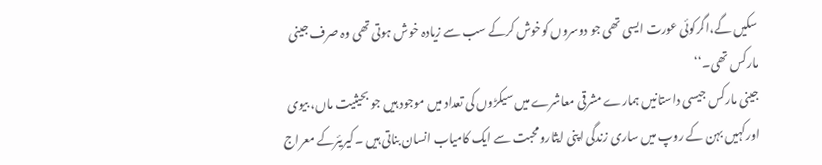سکیں گے،اگرکوئی عورت ایسی تھی جو دوسروں کوخوش کرکے سب سے زیادہ خوش ہوتی تھی وہ صرف جینی مارکس تھی۔‘‘
جینی مارکس جیسی داستانیں ہمارے مشرقی معاشرے میں سیکڑوں کی تعداد میں موجود ہیں جو بحیثیت ماں، بیوی اورکہیں بہن کے روپ میں ساری زندگی اپنی ایثارومحبت سے ایک کامیاب انسان بناتی ہیں ۔کیریئرکے معراج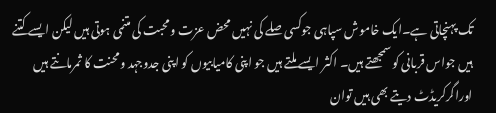تک پہنچاتی ہے۔ایک خاموش سپاہی جوکسی صلے کی نہیں محض عزت ومحبت کی متنمی ہوتی ہیں لیکن ایسے کتنے ہیں جواس قربانی کو سمجھتے ہیں۔ اکثر ایسے ملتے ہیں جو اپنی کامیابیوں کو اپنی جدوجہد ومحنت کا ثمرمانتے ہیں اوراگرکریڈٹ دیتے بھی ہیں توان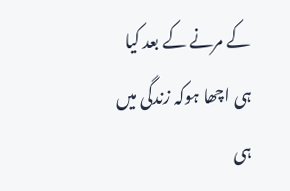کے مرنے کے بعد کیا ہی اچھا ہوکہ زندگی میں ہی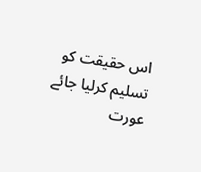اس حقیقت کو تسلیم کرلیا جائے عورت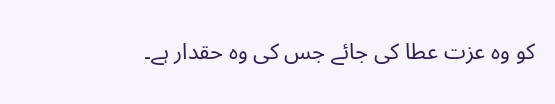کو وہ عزت عطا کی جائے جس کی وہ حقدار ہے۔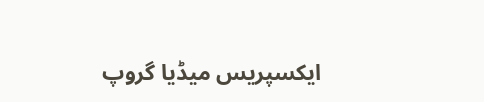ایکسپریس میڈیا گروپ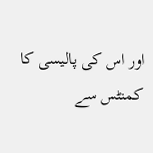اور اس کی پالیسی کا کمنٹس سے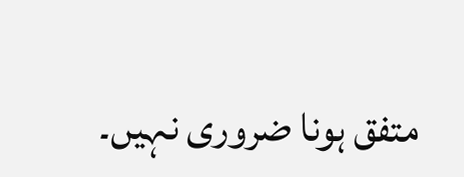متفق ہونا ضروری نہیں۔